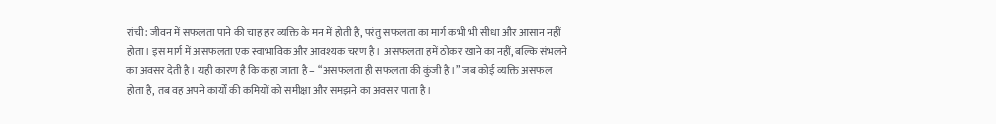रांची: जीवन में सफलता पाने की चाह हर व्यक्ति के मन में होती है, परंतु सफलता का मार्ग कभी भी सीधा और आसान नहीं होता। इस मार्ग में असफलता एक स्वाभाविक और आवश्यक चरण है। असफलता हमें ठोकर खाने का नहीं, बल्कि संभलने का अवसर देती है। यही कारण है कि कहा जाता है – “असफलता ही सफलता की कुंजी है।” जब कोई व्यक्ति असफल होता है, तब वह अपने कार्यों की कमियों को समीक्षा और समझने का अवसर पाता है।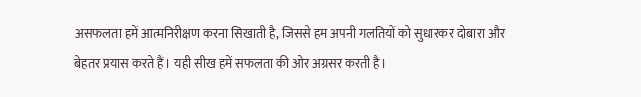असफलता हमें आत्मनिरीक्षण करना सिखाती है, जिससे हम अपनी गलतियों को सुधारकर दोबारा और बेहतर प्रयास करते हैं। यही सीख हमें सफलता की ओर अग्रसर करती है।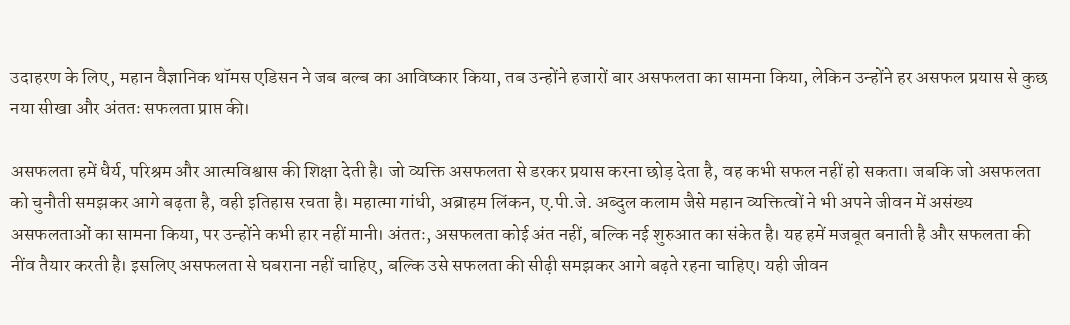उदाहरण के लिए, महान वैज्ञानिक थॉमस एडिसन ने जब बल्ब का आविष्कार किया, तब उन्होंने हजारों बार असफलता का सामना किया, लेकिन उन्होंने हर असफल प्रयास से कुछ नया सीखा और अंततः सफलता प्राप्त की।

असफलता हमें धैर्य, परिश्रम और आत्मविश्वास की शिक्षा देती है। जो व्यक्ति असफलता से डरकर प्रयास करना छोड़ देता है, वह कभी सफल नहीं हो सकता। जबकि जो असफलता को चुनौती समझकर आगे बढ़ता है, वही इतिहास रचता है। महात्मा गांधी, अब्राहम लिंकन, ए.पी.जे. अब्दुल कलाम जैसे महान व्यक्तित्वों ने भी अपने जीवन में असंख्य असफलताओं का सामना किया, पर उन्होंने कभी हार नहीं मानी। अंततः, असफलता कोई अंत नहीं, बल्कि नई शुरुआत का संकेत है। यह हमें मजबूत बनाती है और सफलता की नींव तैयार करती है। इसलिए असफलता से घबराना नहीं चाहिए, बल्कि उसे सफलता की सीढ़ी समझकर आगे बढ़ते रहना चाहिए। यही जीवन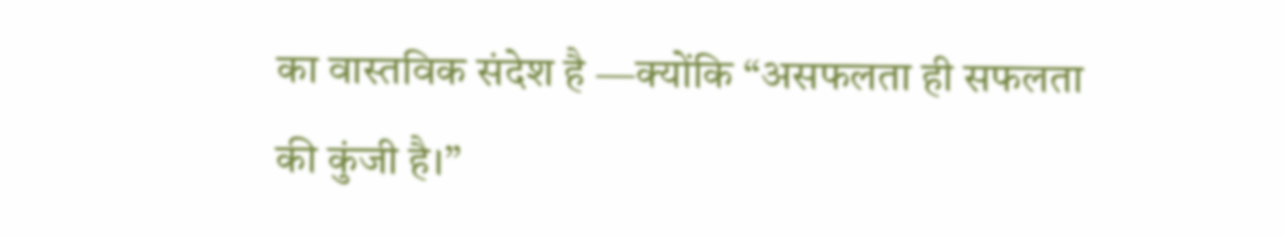का वास्तविक संदेश है —क्योंकि “असफलता ही सफलता की कुंजी है।”